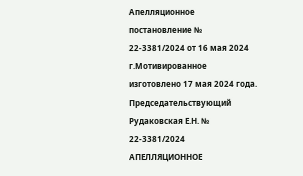Апелляционное постановление № 22-3381/2024 от 16 мая 2024 г.Мотивированное изготовлено 17 мая 2024 года. Председательствующий Рудаковская Е.Н. № 22-3381/2024 АПЕЛЛЯЦИОННОЕ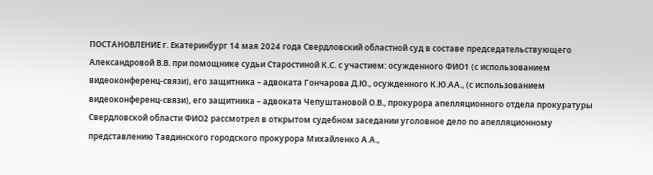ПОСТАНОВЛЕНИЕ г. Екатеринбург 14 мая 2024 года Свердловский областной суд в составе председательствующего Александровой В.В. при помощнике судьи Старостиной К.С. с участием: осужденного ФИО1 (с использованием видеоконференц-связи), его защитника – адвоката Гончарова Д.Ю., осужденного К.Ю.АА., (с использованием видеоконференц-связи), его защитника – адвоката Чепуштановой О.В., прокурора апелляционного отдела прокуратуры Свердловской области ФИО2 рассмотрел в открытом судебном заседании уголовное дело по апелляционному представлению Тавдинского городского прокурора Михайленко А.А.,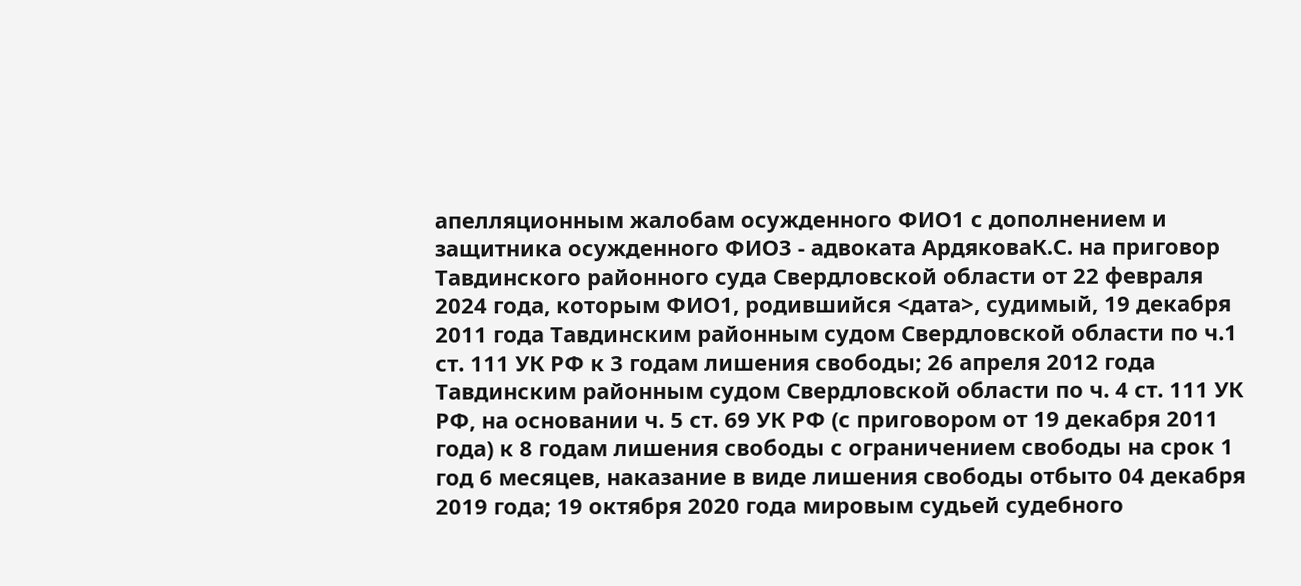апелляционным жалобам осужденного ФИО1 с дополнением и защитника осужденного ФИО3 - адвоката АрдяковаК.С. на приговор Тавдинского районного суда Свердловской области от 22 февраля 2024 года, которым ФИО1, родившийся <дата>, судимый, 19 декабря 2011 года Тавдинским районным судом Свердловской области по ч.1 ст. 111 УК РФ к 3 годам лишения свободы; 26 апреля 2012 года Тавдинским районным судом Свердловской области по ч. 4 ст. 111 УК РФ, на основании ч. 5 ст. 69 УК РФ (с приговором от 19 декабря 2011 года) к 8 годам лишения свободы с ограничением свободы на срок 1 год 6 месяцев, наказание в виде лишения свободы отбыто 04 декабря 2019 года; 19 октября 2020 года мировым судьей судебного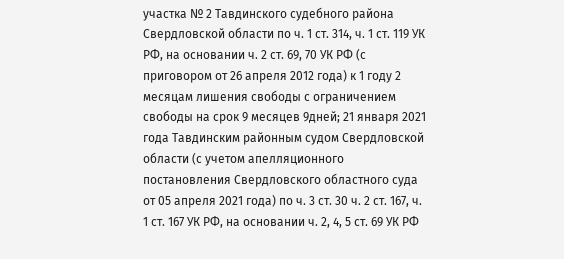участка № 2 Тавдинского судебного района Свердловской области по ч. 1 ст. 314, ч. 1 ст. 119 УК РФ, на основании ч. 2 ст. 69, 70 УК РФ (с приговором от 26 апреля 2012 года) к 1 году 2 месяцам лишения свободы с ограничением свободы на срок 9 месяцев 9дней; 21 января 2021 года Тавдинским районным судом Свердловской области (с учетом апелляционного постановления Свердловского областного суда от 05 апреля 2021 года) по ч. 3 ст. 30 ч. 2 ст. 167, ч. 1 ст. 167 УК РФ, на основании ч. 2, 4, 5 ст. 69 УК РФ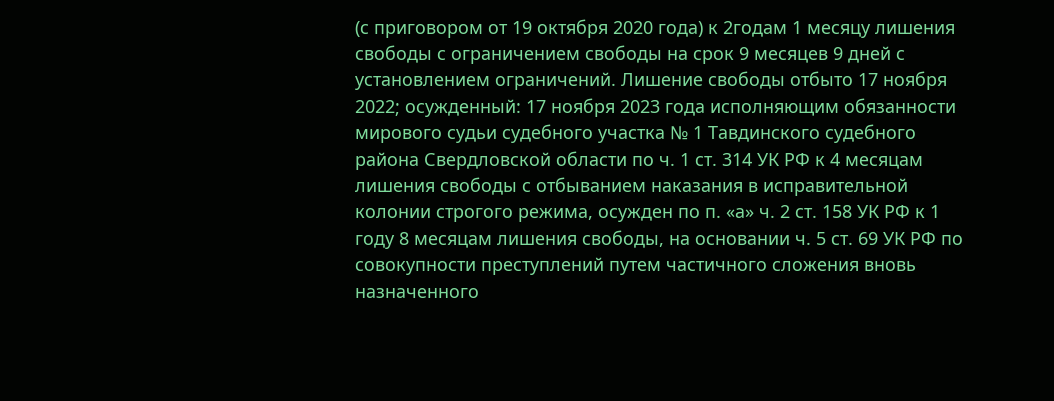(с приговором от 19 октября 2020 года) к 2годам 1 месяцу лишения свободы с ограничением свободы на срок 9 месяцев 9 дней с установлением ограничений. Лишение свободы отбыто 17 ноября 2022; осужденный: 17 ноября 2023 года исполняющим обязанности мирового судьи судебного участка № 1 Тавдинского судебного района Свердловской области по ч. 1 ст. 314 УК РФ к 4 месяцам лишения свободы с отбыванием наказания в исправительной колонии строгого режима, осужден по п. «а» ч. 2 ст. 158 УК РФ к 1 году 8 месяцам лишения свободы, на основании ч. 5 ст. 69 УК РФ по совокупности преступлений путем частичного сложения вновь назначенного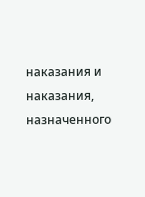наказания и наказания, назначенного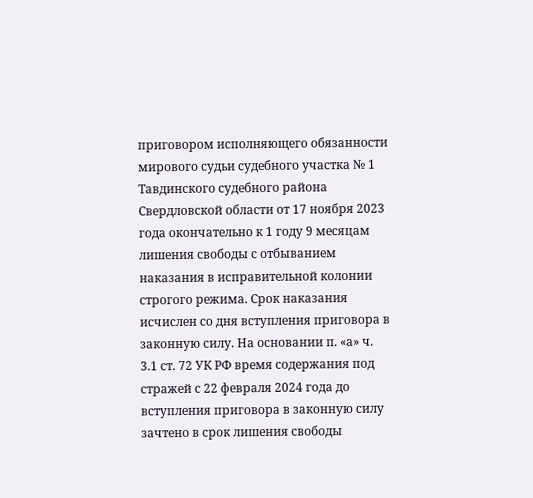приговором исполняющего обязанности мирового судьи судебного участка № 1 Тавдинского судебного района Свердловской области от 17 ноября 2023 года окончательно к 1 году 9 месяцам лишения свободы с отбыванием наказания в исправительной колонии строгого режима. Срок наказания исчислен со дня вступления приговора в законную силу. На основании п. «а» ч. 3.1 ст. 72 УК РФ время содержания под стражей с 22 февраля 2024 года до вступления приговора в законную силу зачтено в срок лишения свободы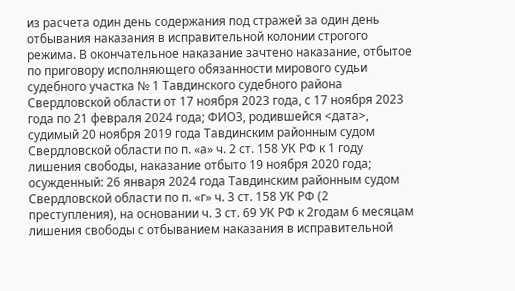из расчета один день содержания под стражей за один день отбывания наказания в исправительной колонии строгого режима. В окончательное наказание зачтено наказание, отбытое по приговору исполняющего обязанности мирового судьи судебного участка № 1 Тавдинского судебного района Свердловской области от 17 ноября 2023 года, с 17 ноября 2023 года по 21 февраля 2024 года; ФИО3, родившейся <дата>, судимый 20 ноября 2019 года Тавдинским районным судом Свердловской области по п. «а» ч. 2 ст. 158 УК РФ к 1 году лишения свободы, наказание отбыто 19 ноября 2020 года; осужденный: 26 января 2024 года Тавдинским районным судом Свердловской области по п. «г» ч. 3 ст. 158 УК РФ (2 преступления), на основании ч. 3 ст. 69 УК РФ к 2годам 6 месяцам лишения свободы с отбыванием наказания в исправительной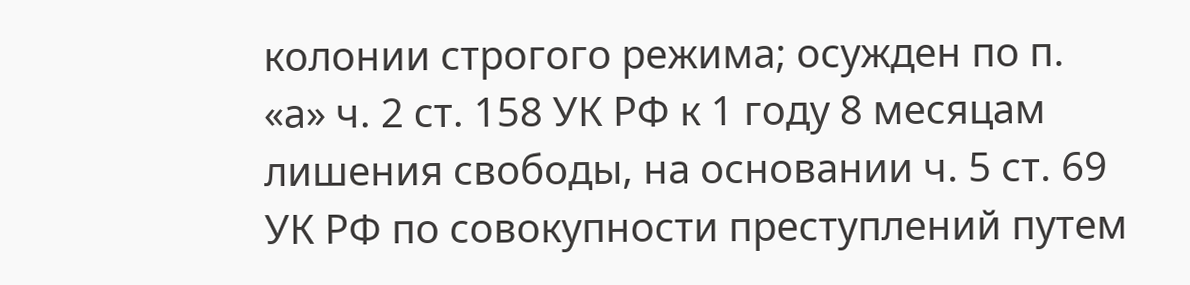колонии строгого режима; осужден по п. «а» ч. 2 ст. 158 УК РФ к 1 году 8 месяцам лишения свободы, на основании ч. 5 ст. 69 УК РФ по совокупности преступлений путем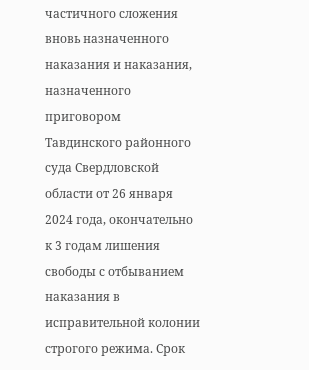частичного сложения вновь назначенного наказания и наказания, назначенного приговором Тавдинского районного суда Свердловской области от 26 января 2024 года, окончательно к 3 годам лишения свободы с отбыванием наказания в исправительной колонии строгого режима. Срок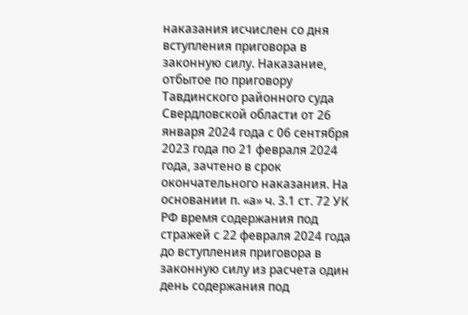наказания исчислен со дня вступления приговора в законную силу. Наказание, отбытое по приговору Тавдинского районного суда Свердловской области от 26 января 2024 года с 06 сентября 2023 года по 21 февраля 2024 года, зачтено в срок окончательного наказания. На основании п. «а» ч. 3.1 ст. 72 УК РФ время содержания под стражей с 22 февраля 2024 года до вступления приговора в законную силу из расчета один день содержания под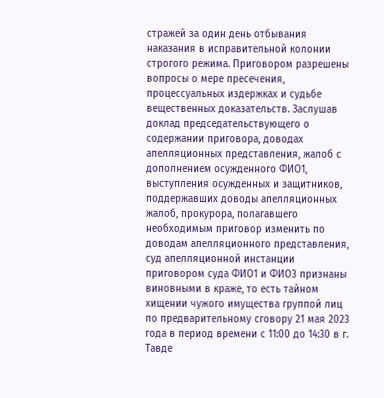стражей за один день отбывания наказания в исправительной колонии строгого режима. Приговором разрешены вопросы о мере пресечения, процессуальных издержках и судьбе вещественных доказательств. Заслушав доклад председательствующего о содержании приговора, доводах апелляционных представления, жалоб с дополнением осужденного ФИО1, выступления осужденных и защитников, поддержавших доводы апелляционных жалоб, прокурора, полагавшего необходимым приговор изменить по доводам апелляционного представления, суд апелляционной инстанции приговором суда ФИО1 и ФИО3 признаны виновными в краже, то есть тайном хищении чужого имущества группой лиц по предварительному сговору 21 мая 2023 года в период времени с 11:00 до 14:30 в г. Тавде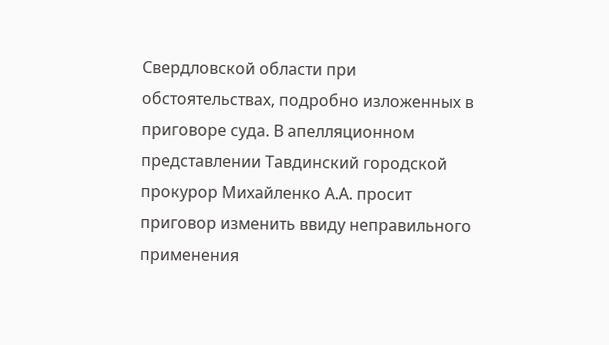Свердловской области при обстоятельствах, подробно изложенных в приговоре суда. В апелляционном представлении Тавдинский городской прокурор Михайленко А.А. просит приговор изменить ввиду неправильного применения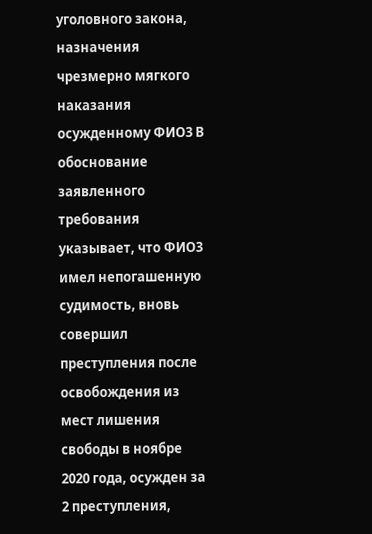уголовного закона, назначения чрезмерно мягкого наказания осужденному ФИО3 В обоснование заявленного требования указывает, что ФИО3 имел непогашенную судимость, вновь совершил преступления после освобождения из мест лишения свободы в ноябре 2020 года, осужден за 2 преступления,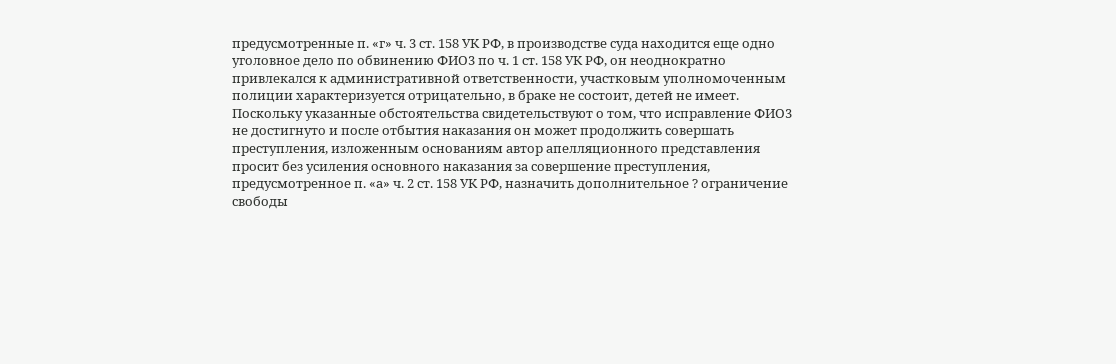предусмотренные п. «г» ч. 3 ст. 158 УК РФ, в производстве суда находится еще одно уголовное дело по обвинению ФИО3 по ч. 1 ст. 158 УК РФ, он неоднократно привлекался к административной ответственности, участковым уполномоченным полиции характеризуется отрицательно, в браке не состоит, детей не имеет. Поскольку указанные обстоятельства свидетельствуют о том, что исправление ФИО3 не достигнуто и после отбытия наказания он может продолжить совершать преступления, изложенным основаниям автор апелляционного представления просит без усиления основного наказания за совершение преступления, предусмотренное п. «а» ч. 2 ст. 158 УК РФ, назначить дополнительное ? ограничение свободы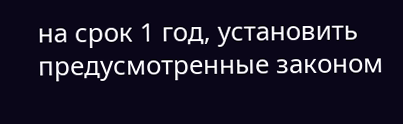на срок 1 год, установить предусмотренные законом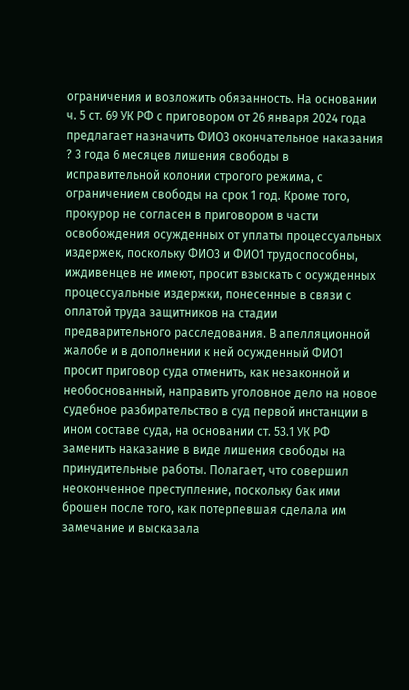ограничения и возложить обязанность. На основании ч. 5 ст. 69 УК РФ с приговором от 26 января 2024 года предлагает назначить ФИО3 окончательное наказания ? 3 года 6 месяцев лишения свободы в исправительной колонии строгого режима, с ограничением свободы на срок 1 год. Кроме того, прокурор не согласен в приговором в части освобождения осужденных от уплаты процессуальных издержек, поскольку ФИО3 и ФИО1 трудоспособны, иждивенцев не имеют, просит взыскать с осужденных процессуальные издержки, понесенные в связи с оплатой труда защитников на стадии предварительного расследования. В апелляционной жалобе и в дополнении к ней осужденный ФИО1 просит приговор суда отменить, как незаконной и необоснованный, направить уголовное дело на новое судебное разбирательство в суд первой инстанции в ином составе суда, на основании ст. 53.1 УК РФ заменить наказание в виде лишения свободы на принудительные работы. Полагает, что совершил неоконченное преступление, поскольку бак ими брошен после того, как потерпевшая сделала им замечание и высказала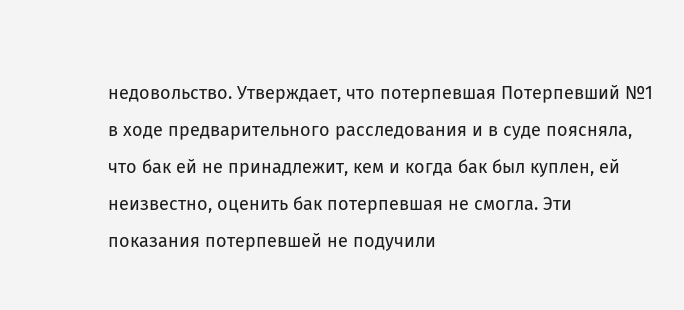недовольство. Утверждает, что потерпевшая Потерпевший №1 в ходе предварительного расследования и в суде поясняла, что бак ей не принадлежит, кем и когда бак был куплен, ей неизвестно, оценить бак потерпевшая не смогла. Эти показания потерпевшей не подучили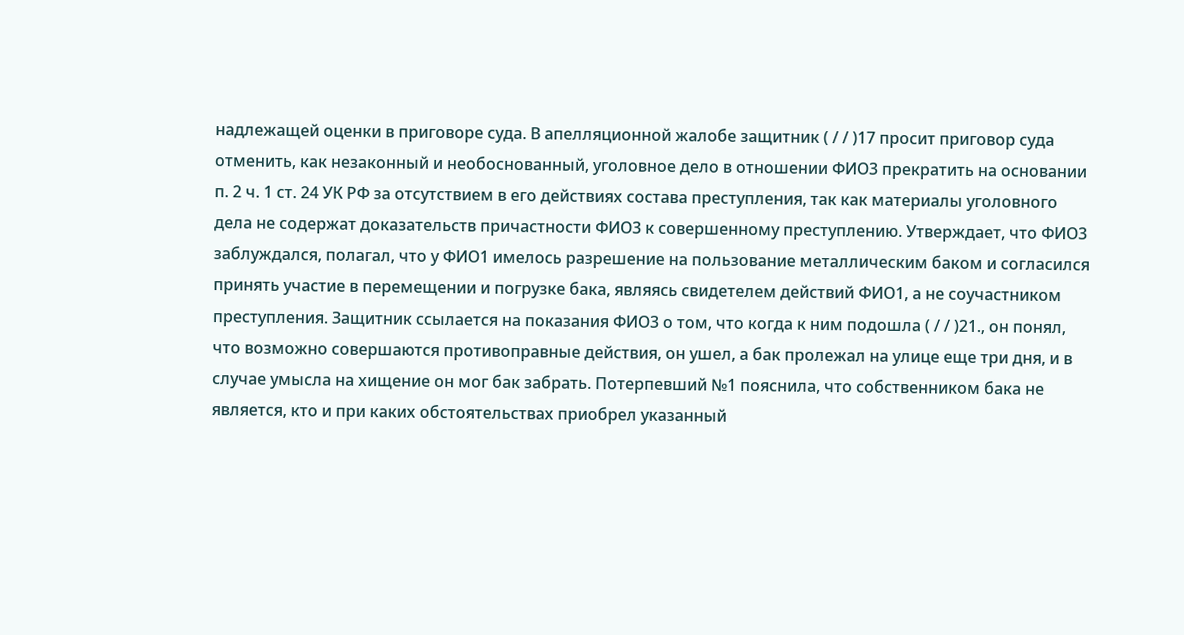надлежащей оценки в приговоре суда. В апелляционной жалобе защитник ( / / )17 просит приговор суда отменить, как незаконный и необоснованный, уголовное дело в отношении ФИО3 прекратить на основании п. 2 ч. 1 ст. 24 УК РФ за отсутствием в его действиях состава преступления, так как материалы уголовного дела не содержат доказательств причастности ФИО3 к совершенному преступлению. Утверждает, что ФИО3 заблуждался, полагал, что у ФИО1 имелось разрешение на пользование металлическим баком и согласился принять участие в перемещении и погрузке бака, являясь свидетелем действий ФИО1, а не соучастником преступления. Защитник ссылается на показания ФИО3 о том, что когда к ним подошла ( / / )21., он понял, что возможно совершаются противоправные действия, он ушел, а бак пролежал на улице еще три дня, и в случае умысла на хищение он мог бак забрать. Потерпевший №1 пояснила, что собственником бака не является, кто и при каких обстоятельствах приобрел указанный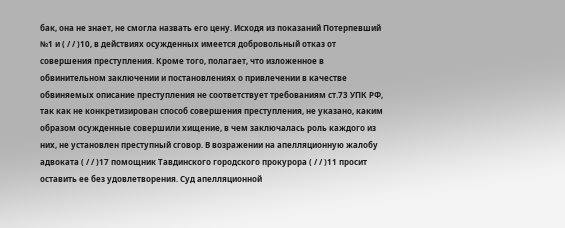бак, она не знает, не смогла назвать его цену. Исходя из показаний Потерпевший №1 и ( / / )10, в действиях осужденных имеется добровольный отказ от совершения преступления. Кроме того, полагает, что изложенное в обвинительном заключении и постановлениях о привлечении в качестве обвиняемых описание преступления не соответствует требованиям ст.73 УПК РФ, так как не конкретизирован способ совершения преступления, не указано, каким образом осужденные совершили хищение, в чем заключалась роль каждого из них, не установлен преступный сговор. В возражении на апелляционную жалобу адвоката ( / / )17 помощник Тавдинского городского прокурора ( / / )11 просит оставить ее без удовлетворения. Суд апелляционной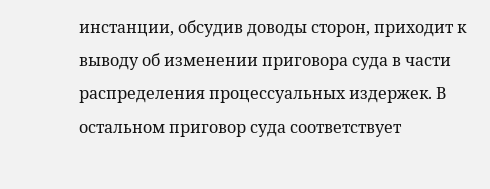инстанции, обсудив доводы сторон, приходит к выводу об изменении приговора суда в части распределения процессуальных издержек. В остальном приговор суда соответствует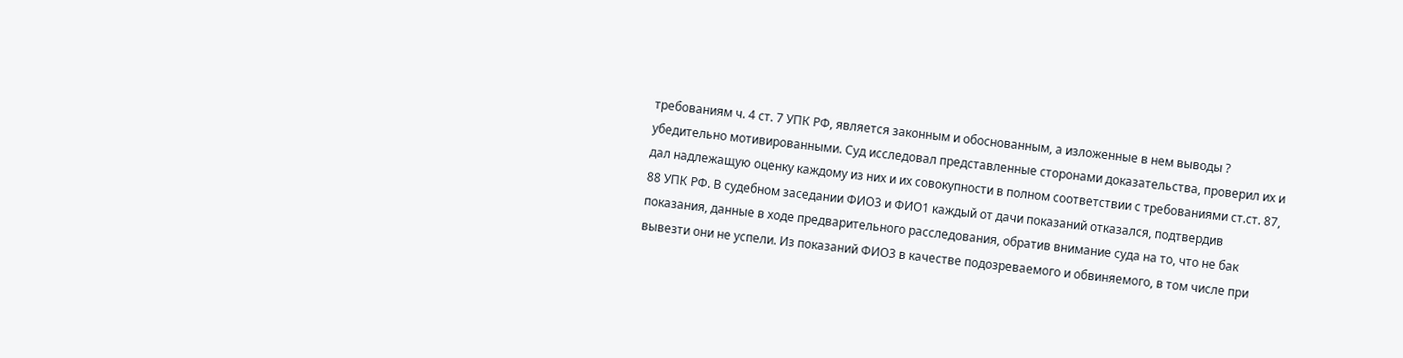требованиям ч. 4 ст. 7 УПК РФ, является законным и обоснованным, а изложенные в нем выводы ? убедительно мотивированными. Суд исследовал представленные сторонами доказательства, проверил их и дал надлежащую оценку каждому из них и их совокупности в полном соответствии с требованиями ст.ст. 87, 88 УПК РФ. В судебном заседании ФИО3 и ФИО1 каждый от дачи показаний отказался, подтвердив показания, данные в ходе предварительного расследования, обратив внимание суда на то, что не бак вывезти они не успели. Из показаний ФИО3 в качестве подозреваемого и обвиняемого, в том числе при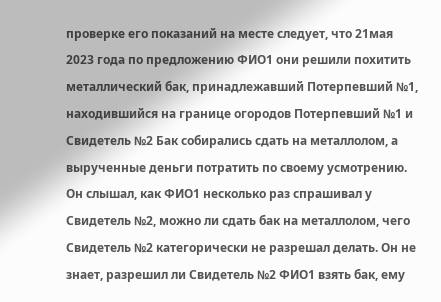проверке его показаний на месте следует, что 21мая 2023 года по предложению ФИО1 они решили похитить металлический бак, принадлежавший Потерпевший №1, находившийся на границе огородов Потерпевший №1 и Свидетель №2 Бак собирались сдать на металлолом, а вырученные деньги потратить по своему усмотрению. Он слышал, как ФИО1 несколько раз спрашивал у Свидетель №2, можно ли сдать бак на металлолом, чего Свидетель №2 категорически не разрешал делать. Он не знает, разрешил ли Свидетель №2 ФИО1 взять бак, ему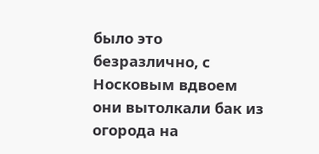было это безразлично, с Носковым вдвоем они вытолкали бак из огорода на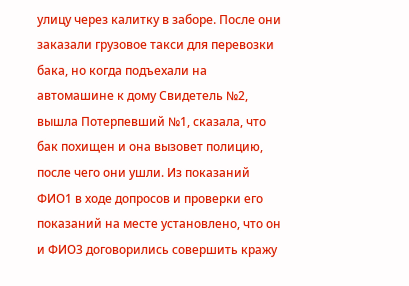улицу через калитку в заборе. После они заказали грузовое такси для перевозки бака, но когда подъехали на автомашине к дому Свидетель №2, вышла Потерпевший №1, сказала, что бак похищен и она вызовет полицию, после чего они ушли. Из показаний ФИО1 в ходе допросов и проверки его показаний на месте установлено, что он и ФИО3 договорились совершить кражу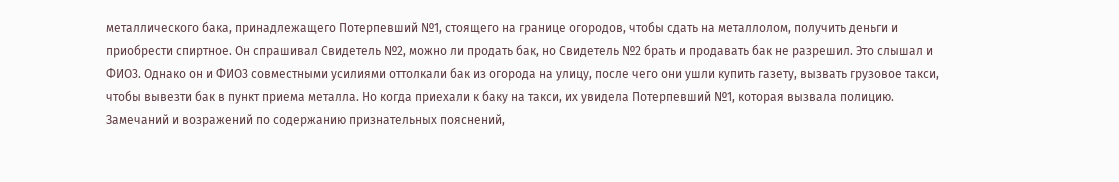металлического бака, принадлежащего Потерпевший №1, стоящего на границе огородов, чтобы сдать на металлолом, получить деньги и приобрести спиртное. Он спрашивал Свидетель №2, можно ли продать бак, но Свидетель №2 брать и продавать бак не разрешил. Это слышал и ФИО3. Однако он и ФИО3 совместными усилиями оттолкали бак из огорода на улицу, после чего они ушли купить газету, вызвать грузовое такси, чтобы вывезти бак в пункт приема металла. Но когда приехали к баку на такси, их увидела Потерпевший №1, которая вызвала полицию. Замечаний и возражений по содержанию признательных пояснений,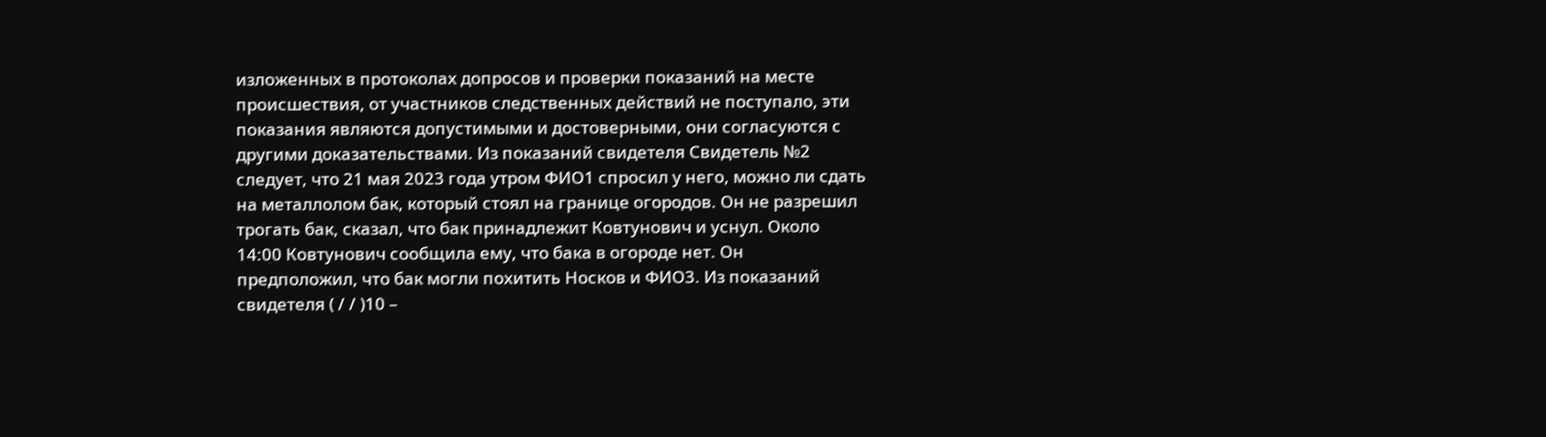изложенных в протоколах допросов и проверки показаний на месте происшествия, от участников следственных действий не поступало, эти показания являются допустимыми и достоверными, они согласуются с другими доказательствами. Из показаний свидетеля Свидетель №2 следует, что 21 мая 2023 года утром ФИО1 спросил у него, можно ли сдать на металлолом бак, который стоял на границе огородов. Он не разрешил трогать бак, сказал, что бак принадлежит Ковтунович и уснул. Около 14:00 Ковтунович сообщила ему, что бака в огороде нет. Он предположил, что бак могли похитить Носков и ФИО3. Из показаний свидетеля ( / / )10 –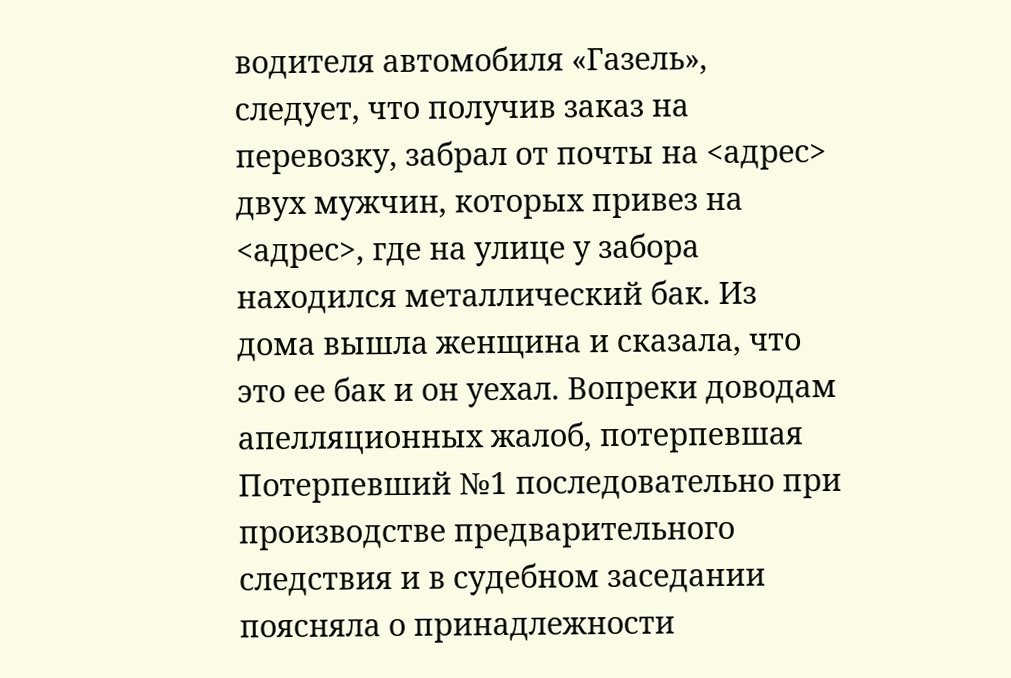водителя автомобиля «Газель», следует, что получив заказ на перевозку, забрал от почты на <адрес> двух мужчин, которых привез на <адрес>, где на улице у забора находился металлический бак. Из дома вышла женщина и сказала, что это ее бак и он уехал. Вопреки доводам апелляционных жалоб, потерпевшая Потерпевший №1 последовательно при производстве предварительного следствия и в судебном заседании поясняла о принадлежности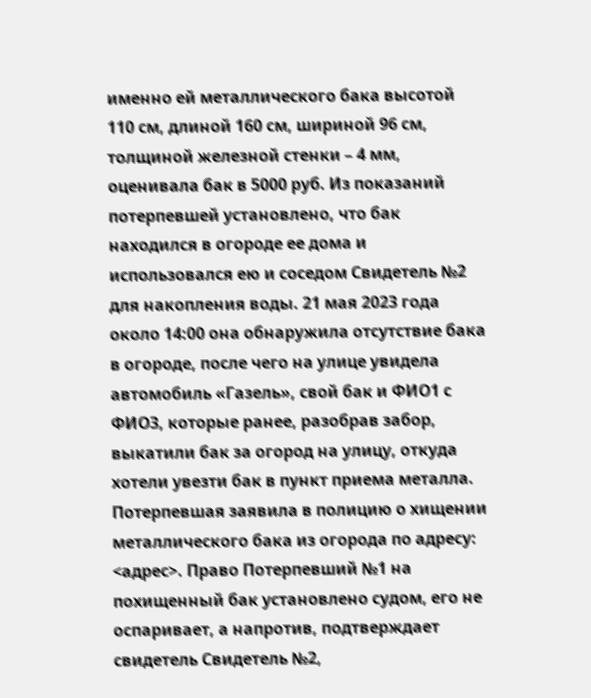именно ей металлического бака высотой 110 см, длиной 160 см, шириной 96 см, толщиной железной стенки – 4 мм, оценивала бак в 5000 руб. Из показаний потерпевшей установлено, что бак находился в огороде ее дома и использовался ею и соседом Свидетель №2 для накопления воды. 21 мая 2023 года около 14:00 она обнаружила отсутствие бака в огороде, после чего на улице увидела автомобиль «Газель», свой бак и ФИО1 с ФИО3, которые ранее, разобрав забор, выкатили бак за огород на улицу, откуда хотели увезти бак в пункт приема металла. Потерпевшая заявила в полицию о хищении металлического бака из огорода по адресу: <адрес>. Право Потерпевший №1 на похищенный бак установлено судом, его не оспаривает, а напротив, подтверждает свидетель Свидетель №2,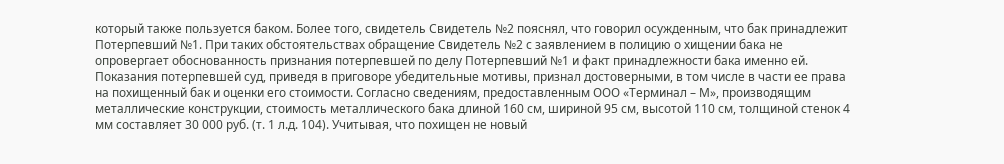который также пользуется баком. Более того, свидетель Свидетель №2 пояснял, что говорил осужденным, что бак принадлежит Потерпевший №1. При таких обстоятельствах обращение Свидетель №2 с заявлением в полицию о хищении бака не опровергает обоснованность признания потерпевшей по делу Потерпевший №1 и факт принадлежности бака именно ей. Показания потерпевшей суд, приведя в приговоре убедительные мотивы, признал достоверными, в том числе в части ее права на похищенный бак и оценки его стоимости. Согласно сведениям, предоставленным ООО «Терминал – М», производящим металлические конструкции, стоимость металлического бака длиной 160 см, шириной 95 см, высотой 110 см, толщиной стенок 4 мм составляет 30 000 руб. (т. 1 л.д. 104). Учитывая, что похищен не новый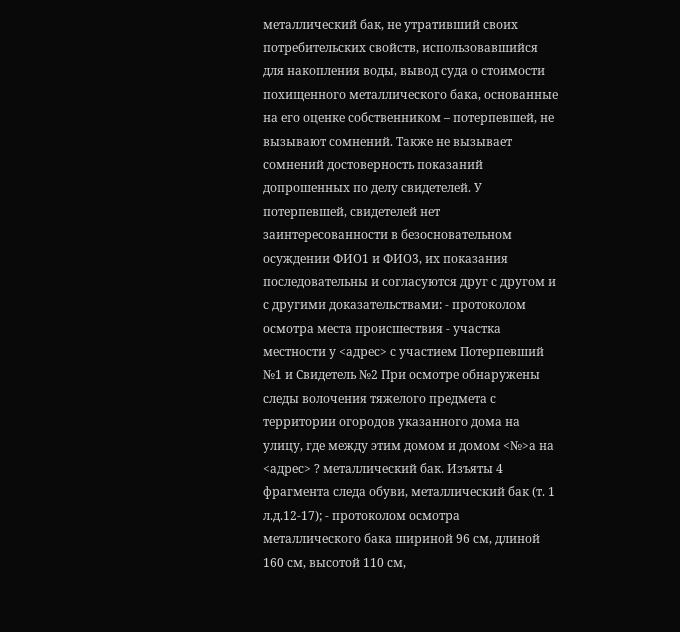металлический бак, не утративший своих потребительских свойств, использовавшийся для накопления воды, вывод суда о стоимости похищенного металлического бака, основанные на его оценке собственником – потерпевшей, не вызывают сомнений. Также не вызывает сомнений достоверность показаний допрошенных по делу свидетелей. У потерпевшей, свидетелей нет заинтересованности в безосновательном осуждении ФИО1 и ФИО3, их показания последовательны и согласуются друг с другом и с другими доказательствами: - протоколом осмотра места происшествия - участка местности у <адрес> с участием Потерпевший №1 и Свидетель №2 При осмотре обнаружены следы волочения тяжелого предмета с территории огородов указанного дома на улицу, где между этим домом и домом <№>а на <адрес> ? металлический бак. Изъяты 4 фрагмента следа обуви, металлический бак (т. 1 л.д.12-17); - протоколом осмотра металлического бака шириной 96 см, длиной 160 см, высотой 110 см,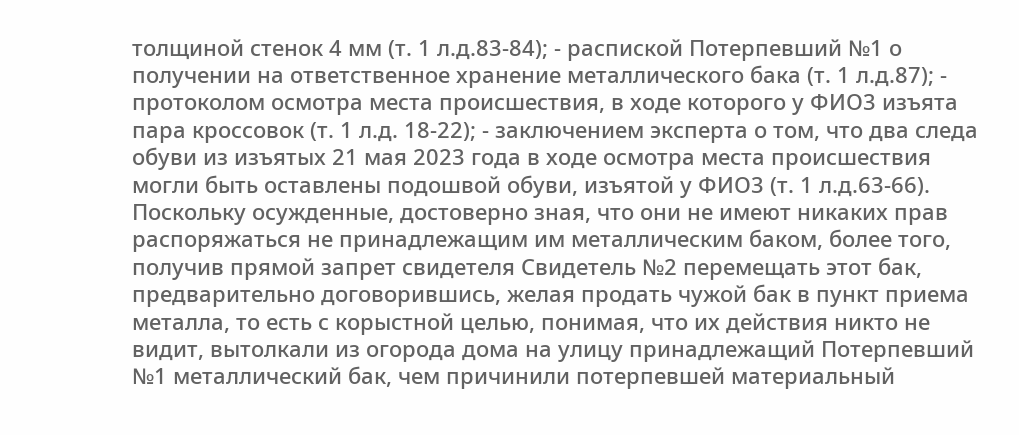толщиной стенок 4 мм (т. 1 л.д.83-84); - распиской Потерпевший №1 о получении на ответственное хранение металлического бака (т. 1 л.д.87); - протоколом осмотра места происшествия, в ходе которого у ФИО3 изъята пара кроссовок (т. 1 л.д. 18-22); - заключением эксперта о том, что два следа обуви из изъятых 21 мая 2023 года в ходе осмотра места происшествия могли быть оставлены подошвой обуви, изъятой у ФИО3 (т. 1 л.д.63-66). Поскольку осужденные, достоверно зная, что они не имеют никаких прав распоряжаться не принадлежащим им металлическим баком, более того, получив прямой запрет свидетеля Свидетель №2 перемещать этот бак, предварительно договорившись, желая продать чужой бак в пункт приема металла, то есть с корыстной целью, понимая, что их действия никто не видит, вытолкали из огорода дома на улицу принадлежащий Потерпевший №1 металлический бак, чем причинили потерпевшей материальный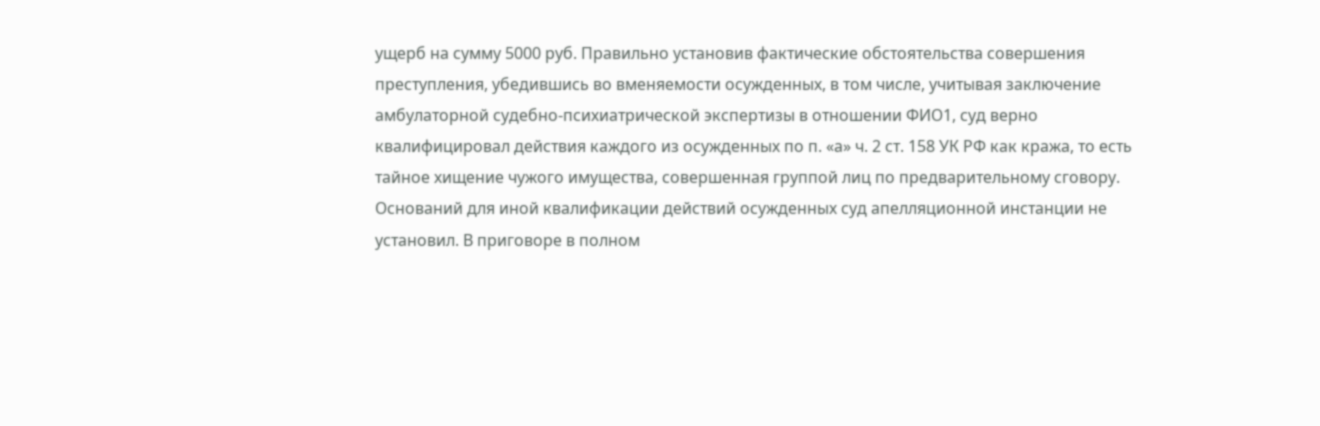ущерб на сумму 5000 руб. Правильно установив фактические обстоятельства совершения преступления, убедившись во вменяемости осужденных, в том числе, учитывая заключение амбулаторной судебно-психиатрической экспертизы в отношении ФИО1, суд верно квалифицировал действия каждого из осужденных по п. «а» ч. 2 ст. 158 УК РФ как кража, то есть тайное хищение чужого имущества, совершенная группой лиц по предварительному сговору. Оснований для иной квалификации действий осужденных суд апелляционной инстанции не установил. В приговоре в полном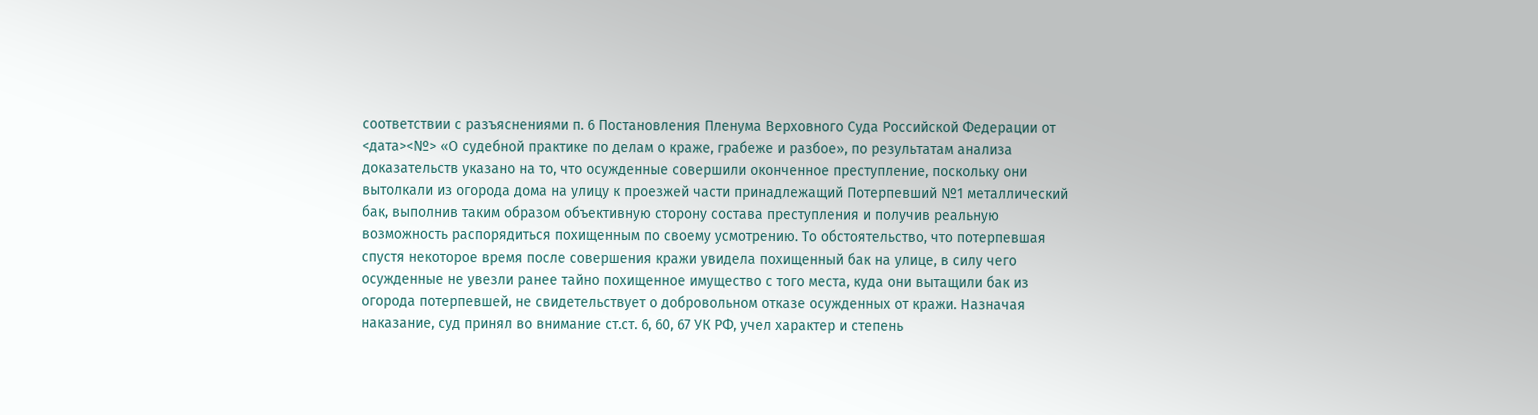соответствии с разъяснениями п. 6 Постановления Пленума Верховного Суда Российской Федерации от <дата><№> «О судебной практике по делам о краже, грабеже и разбое», по результатам анализа доказательств указано на то, что осужденные совершили оконченное преступление, поскольку они вытолкали из огорода дома на улицу к проезжей части принадлежащий Потерпевший №1 металлический бак, выполнив таким образом объективную сторону состава преступления и получив реальную возможность распорядиться похищенным по своему усмотрению. То обстоятельство, что потерпевшая спустя некоторое время после совершения кражи увидела похищенный бак на улице, в силу чего осужденные не увезли ранее тайно похищенное имущество с того места, куда они вытащили бак из огорода потерпевшей, не свидетельствует о добровольном отказе осужденных от кражи. Назначая наказание, суд принял во внимание ст.ст. 6, 60, 67 УК РФ, учел характер и степень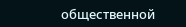общественной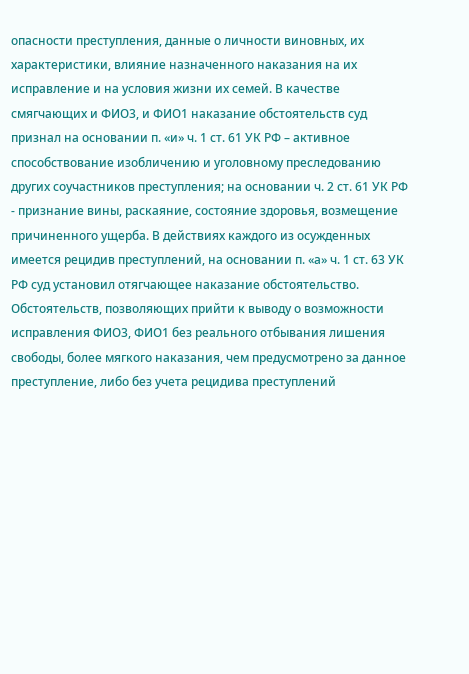опасности преступления, данные о личности виновных, их характеристики, влияние назначенного наказания на их исправление и на условия жизни их семей. В качестве смягчающих и ФИО3, и ФИО1 наказание обстоятельств суд признал на основании п. «и» ч. 1 ст. 61 УК РФ – активное способствование изобличению и уголовному преследованию других соучастников преступления; на основании ч. 2 ст. 61 УК РФ - признание вины, раскаяние, состояние здоровья, возмещение причиненного ущерба. В действиях каждого из осужденных имеется рецидив преступлений, на основании п. «а» ч. 1 ст. 63 УК РФ суд установил отягчающее наказание обстоятельство. Обстоятельств, позволяющих прийти к выводу о возможности исправления ФИО3, ФИО1 без реального отбывания лишения свободы, более мягкого наказания, чем предусмотрено за данное преступление, либо без учета рецидива преступлений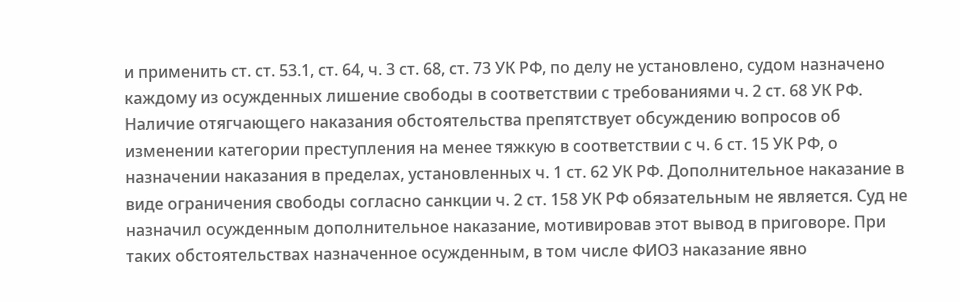и применить ст. ст. 53.1, ст. 64, ч. 3 ст. 68, ст. 73 УК РФ, по делу не установлено, судом назначено каждому из осужденных лишение свободы в соответствии с требованиями ч. 2 ст. 68 УК РФ. Наличие отягчающего наказания обстоятельства препятствует обсуждению вопросов об изменении категории преступления на менее тяжкую в соответствии с ч. 6 ст. 15 УК РФ, о назначении наказания в пределах, установленных ч. 1 ст. 62 УК РФ. Дополнительное наказание в виде ограничения свободы согласно санкции ч. 2 ст. 158 УК РФ обязательным не является. Суд не назначил осужденным дополнительное наказание, мотивировав этот вывод в приговоре. При таких обстоятельствах назначенное осужденным, в том числе ФИО3 наказание явно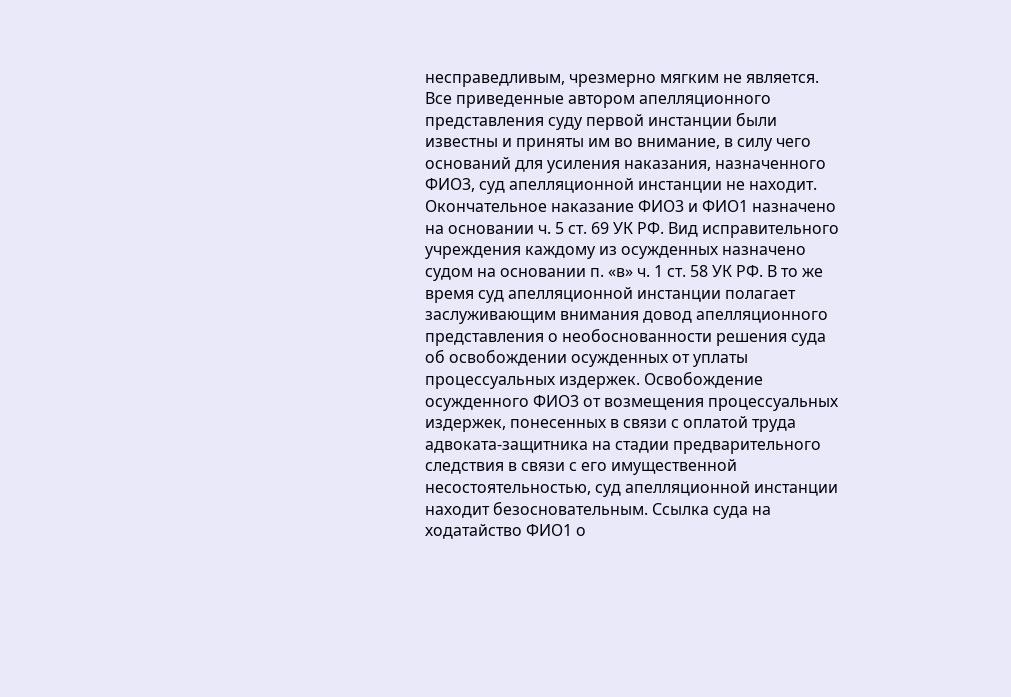несправедливым, чрезмерно мягким не является. Все приведенные автором апелляционного представления суду первой инстанции были известны и приняты им во внимание, в силу чего оснований для усиления наказания, назначенного ФИО3, суд апелляционной инстанции не находит. Окончательное наказание ФИО3 и ФИО1 назначено на основании ч. 5 ст. 69 УК РФ. Вид исправительного учреждения каждому из осужденных назначено судом на основании п. «в» ч. 1 ст. 58 УК РФ. В то же время суд апелляционной инстанции полагает заслуживающим внимания довод апелляционного представления о необоснованности решения суда об освобождении осужденных от уплаты процессуальных издержек. Освобождение осужденного ФИО3 от возмещения процессуальных издержек, понесенных в связи с оплатой труда адвоката-защитника на стадии предварительного следствия в связи с его имущественной несостоятельностью, суд апелляционной инстанции находит безосновательным. Ссылка суда на ходатайство ФИО1 о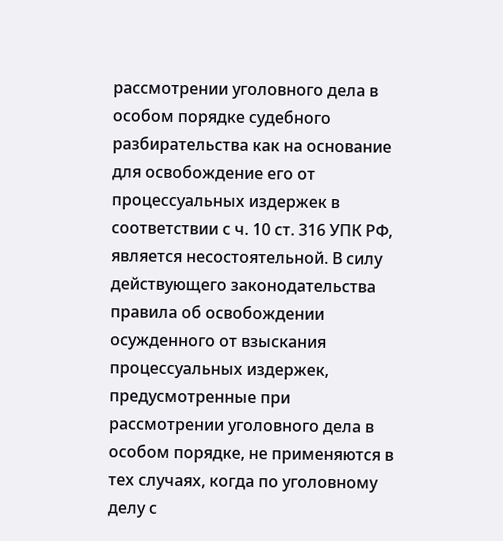рассмотрении уголовного дела в особом порядке судебного разбирательства как на основание для освобождение его от процессуальных издержек в соответствии с ч. 10 ст. 316 УПК РФ, является несостоятельной. В силу действующего законодательства правила об освобождении осужденного от взыскания процессуальных издержек, предусмотренные при рассмотрении уголовного дела в особом порядке, не применяются в тех случаях, когда по уголовному делу с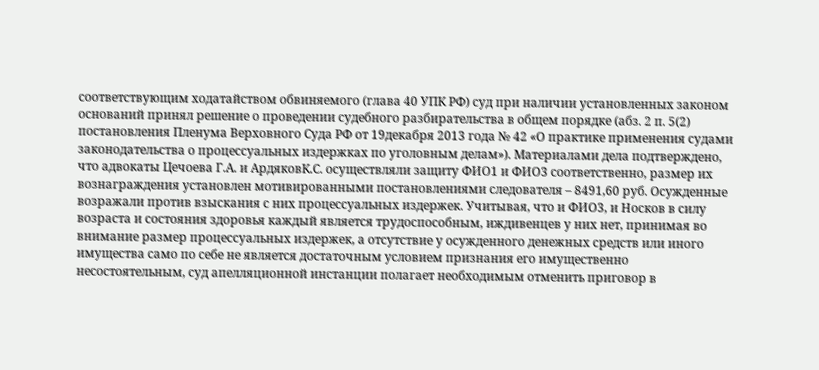соответствующим ходатайством обвиняемого (глава 40 УПК РФ) суд при наличии установленных законом оснований принял решение о проведении судебного разбирательства в общем порядке (абз. 2 п. 5(2) постановления Пленума Верховного Суда РФ от 19декабря 2013 года № 42 «О практике применения судами законодательства о процессуальных издержках по уголовным делам»). Материалами дела подтверждено, что адвокаты Цечоева Г.А. и АрдяковК.С. осуществляли защиту ФИО1 и ФИО3 соответственно, размер их вознаграждения установлен мотивированными постановлениями следователя – 8491,60 руб. Осужденные возражали против взыскания с них процессуальных издержек. Учитывая, что и ФИО3, и Носков в силу возраста и состояния здоровья каждый является трудоспособным, иждивенцев у них нет, принимая во внимание размер процессуальных издержек, а отсутствие у осужденного денежных средств или иного имущества само по себе не является достаточным условием признания его имущественно несостоятельным, суд апелляционной инстанции полагает необходимым отменить приговор в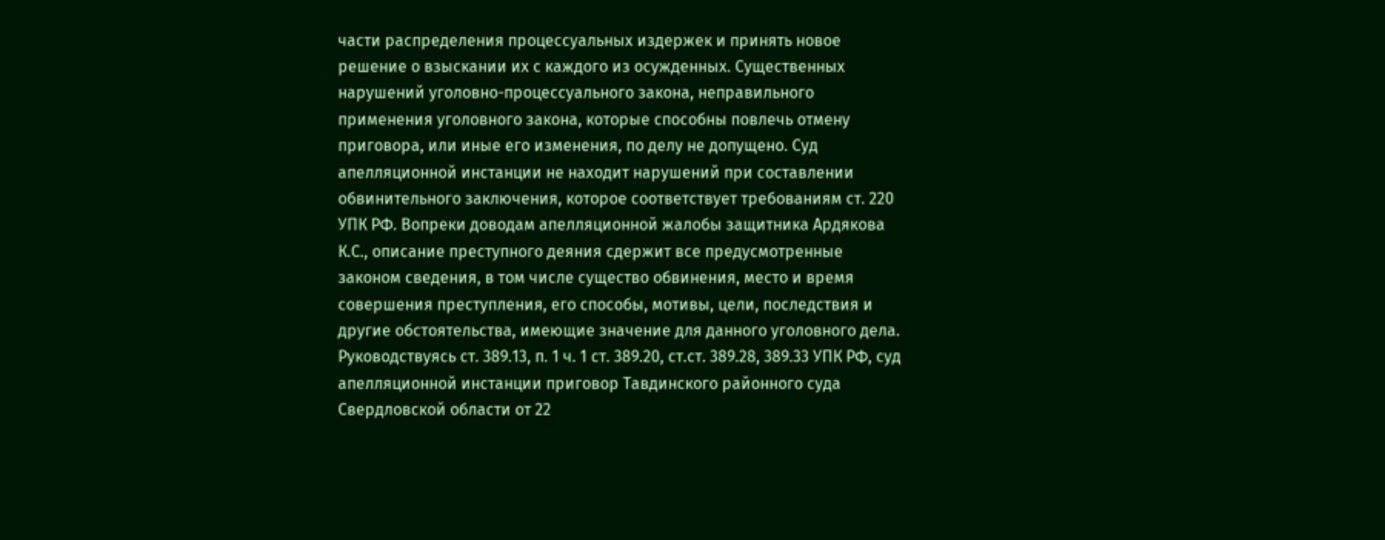части распределения процессуальных издержек и принять новое решение о взыскании их с каждого из осужденных. Существенных нарушений уголовно-процессуального закона, неправильного применения уголовного закона, которые способны повлечь отмену приговора, или иные его изменения, по делу не допущено. Суд апелляционной инстанции не находит нарушений при составлении обвинительного заключения, которое соответствует требованиям ст. 220 УПК РФ. Вопреки доводам апелляционной жалобы защитника Ардякова К.С., описание преступного деяния сдержит все предусмотренные законом сведения, в том числе существо обвинения, место и время совершения преступления, его способы, мотивы, цели, последствия и другие обстоятельства, имеющие значение для данного уголовного дела. Руководствуясь ст. 389.13, п. 1 ч. 1 ст. 389.20, ст.ст. 389.28, 389.33 УПК РФ, суд апелляционной инстанции приговор Тавдинского районного суда Свердловской области от 22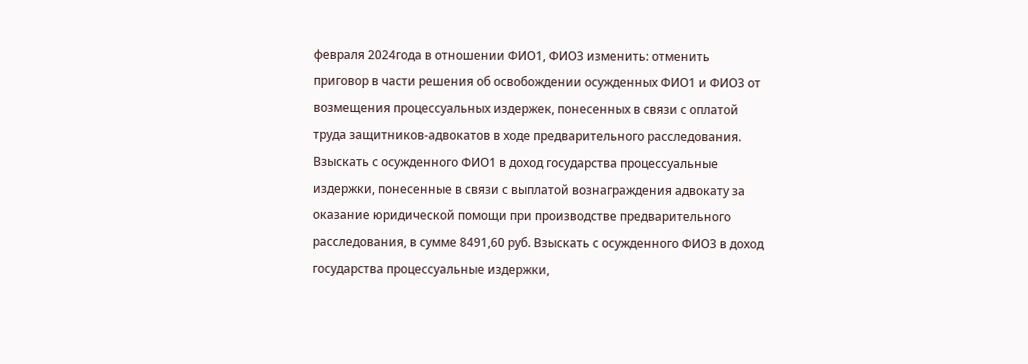февраля 2024года в отношении ФИО1, ФИО3 изменить: отменить приговор в части решения об освобождении осужденных ФИО1 и ФИО3 от возмещения процессуальных издержек, понесенных в связи с оплатой труда защитников-адвокатов в ходе предварительного расследования. Взыскать с осужденного ФИО1 в доход государства процессуальные издержки, понесенные в связи с выплатой вознаграждения адвокату за оказание юридической помощи при производстве предварительного расследования, в сумме 8491,60 руб. Взыскать с осужденного ФИО3 в доход государства процессуальные издержки,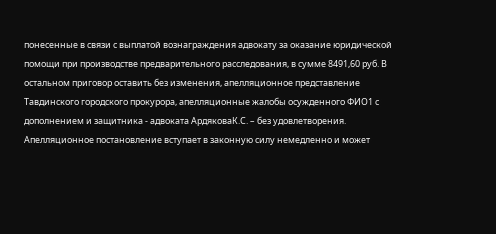понесенные в связи с выплатой вознаграждения адвокату за оказание юридической помощи при производстве предварительного расследования, в сумме 8491,60 руб. В остальном приговор оставить без изменения, апелляционное представление Тавдинского городского прокурора, апелляционные жалобы осужденного ФИО1 с дополнением и защитника - адвоката АрдяковаК.С. – без удовлетворения. Апелляционное постановление вступает в законную силу немедленно и может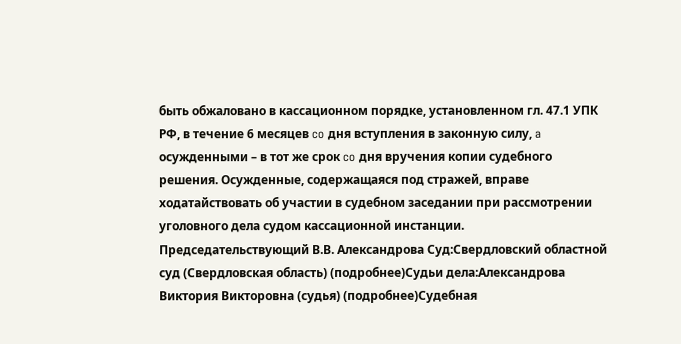быть обжаловано в кассационном порядке, установленном гл. 47.1 УПК РФ, в течение 6 месяцев co дня вступления в законную силу, a осужденными – в тот же срок co дня вручения копии судебного решения. Осужденные, содержащаяся под стражей, вправе ходатайствовать об участии в судебном заседании при рассмотрении уголовного дела судом кассационной инстанции. Председательствующий В.В. Александрова Суд:Свердловский областной суд (Свердловская область) (подробнее)Судьи дела:Александрова Виктория Викторовна (судья) (подробнее)Судебная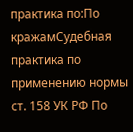практика по:По кражамСудебная практика по применению нормы ст. 158 УК РФ По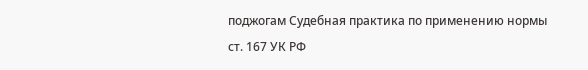поджогам Судебная практика по применению нормы ст. 167 УК РФ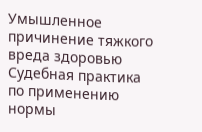Умышленное причинение тяжкого вреда здоровью Судебная практика по применению нормы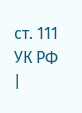ст. 111 УК РФ |